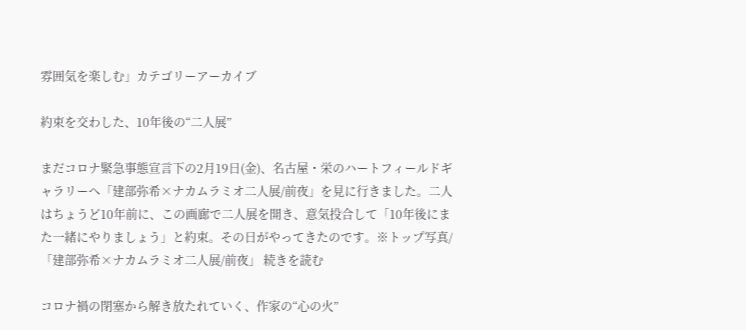雰囲気を楽しむ」カテゴリーアーカイブ

約束を交わした、10年後の“二人展”

まだコロナ緊急事態宣言下の2月19日(金)、名古屋・栄のハートフィールドギャラリーへ「建部弥希×ナカムラミオ二人展/前夜」を見に行きました。二人はちょうど10年前に、この画廊で二人展を開き、意気投合して「10年後にまた一緒にやりましょう」と約束。その日がやってきたのです。※トップ写真/「建部弥希×ナカムラミオ二人展/前夜」 続きを読む

コロナ禍の閉塞から解き放たれていく、作家の“心の火”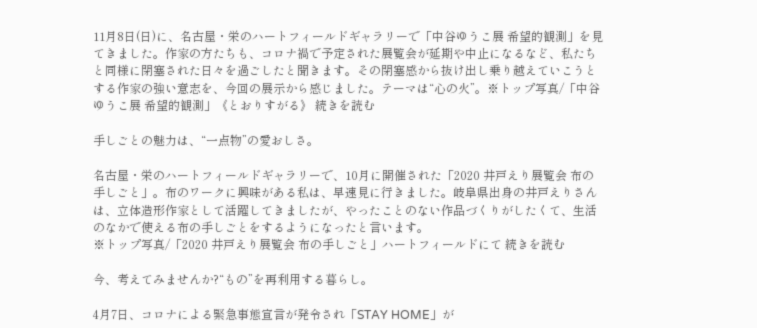11月8日(日)に、名古屋・栄のハートフィールドギャラリーで「中谷ゆうこ展 希望的観測」を見てきました。作家の方たちも、コロナ禍で予定された展覧会が延期や中止になるなど、私たちと同様に閉塞された日々を過ごしたと聞きます。その閉塞感から抜け出し乗り越えていこうとする作家の強い意志を、今回の展示から感じました。テーマは“心の火”。※トップ写真/「中谷ゆうこ展 希望的観測」《とおりすがる》 続きを読む

手しごとの魅力は、“一点物”の愛おしさ。

名古屋・栄のハートフィールドギャラリーで、10月に開催された「2020 井戸えり展覧会 布の手しごと」。布のワークに興味がある私は、早速見に行きました。岐阜県出身の井戸えりさんは、立体造形作家として活躍してきましたが、やったことのない作品づくりがしたくて、生活のなかで使える布の手しごとをするようになったと言います。
※トップ写真/「2020 井戸えり展覧会 布の手しごと」ハートフィールドにて 続きを読む

今、考えてみませんか?“もの”を再利用する暮らし。

4月7日、コロナによる緊急事態宣言が発令され「STAY HOME」が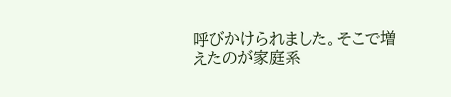呼びかけられました。そこで増えたのが家庭系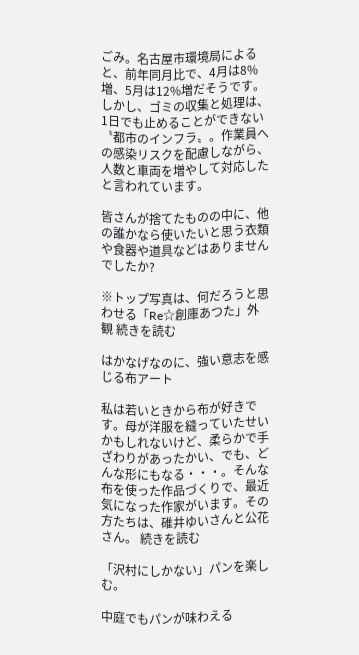ごみ。名古屋市環境局によると、前年同月比で、4月は8%増、5月は12%増だそうです。しかし、ゴミの収集と処理は、1日でも止めることができない〝都市のインフラ〟。作業員への感染リスクを配慮しながら、人数と車両を増やして対応したと言われています。

皆さんが捨てたものの中に、他の誰かなら使いたいと思う衣類や食器や道具などはありませんでしたか?

※トップ写真は、何だろうと思わせる「Re☆創庫あつた」外観 続きを読む

はかなげなのに、強い意志を感じる布アート

私は若いときから布が好きです。母が洋服を縫っていたせいかもしれないけど、柔らかで手ざわりがあったかい、でも、どんな形にもなる・・・。そんな布を使った作品づくりで、最近気になった作家がいます。その方たちは、碓井ゆいさんと公花さん。 続きを読む

「沢村にしかない」パンを楽しむ。

中庭でもパンが味わえる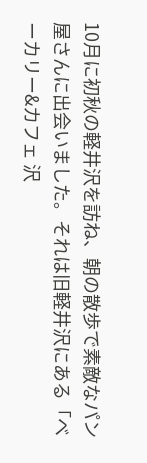10月に初秋の軽井沢を訪ね、朝の散歩で素敵なパン屋さんに出会いました。それは旧軽井沢にある「ベーカリー&カフェ 沢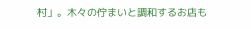村」。木々の佇まいと調和するお店も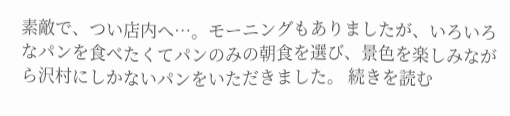素敵で、つい店内へ…。モーニングもありましたが、いろいろなパンを食べたくてパンのみの朝食を選び、景色を楽しみながら沢村にしかないパンをいただきました。 続きを読む